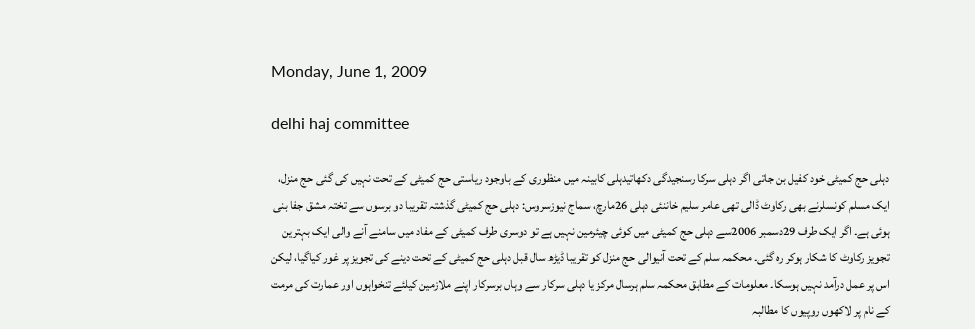Monday, June 1, 2009

delhi haj committee

دہلی حج کمیٹی خود کفیل بن جاتی اگر دہلی سرکا رسنجیدگی دکھاتیدہلی کابینہ میں منظوری کے باوجود ریاستی حج کمیٹی کے تحت نہیں کی گئی حج منزل، ایک مسلم کونسلرنے بھی رکاوٹ ڈالی تھی عامر سلیم خاننئی دہلی 26مارچ، سماج نیوزسروس: دہلی حج کمیٹی گذشتہ تقریبا دو برسوں سے تختہ مشق جفا بنی ہوئی ہے۔ اگر ایک طرف 29دسمبر 2006سے دہلی حج کمیٹی میں کوئی چیئرمین نہیں ہے تو دوسری طرف کمیٹی کے مفاد میں سامنے آنے والی ایک بہترین تجویز رکاوٹ کا شکار ہوکر رہ گئی۔ محکمہ سلم کے تحت آنیوالی حج منزل کو تقریبا ڈیڑھ سال قبل دہلی حج کمیٹی کے تحت دینے کی تجویز پر غور کیاگیا، لیکن اس پر عمل درآمد نہیں ہوسکا۔ معلومات کے مطابق محکمہ سلم ہرسال مرکز یا دہلی سرکار سے وہاں برسرکار اپنے ملازمین کیلئے تنخواہوں اور عمارت کی مرمت کے نام پر لاکھوں روپیوں کا مطالبہ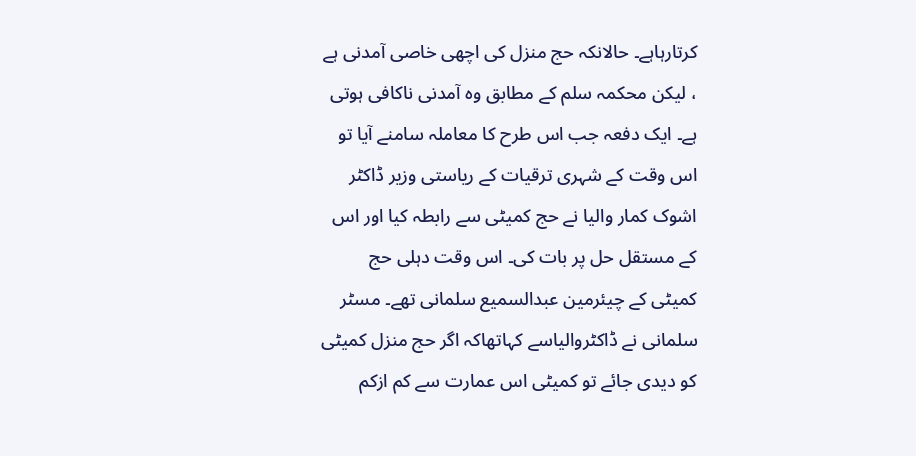کرتارہاہے۔ حالانکہ حج منزل کی اچھی خاصی آمدنی ہے ، لیکن محکمہ سلم کے مطابق وہ آمدنی ناکافی ہوتی ہے۔ ایک دفعہ جب اس طرح کا معاملہ سامنے آیا تو اس وقت کے شہری ترقیات کے ریاستی وزیر ڈاکٹر اشوک کمار والیا نے حج کمیٹی سے رابطہ کیا اور اس کے مستقل حل پر بات کی۔ اس وقت دہلی حج کمیٹی کے چیئرمین عبدالسمیع سلمانی تھے۔ مسٹر سلمانی نے ڈاکٹروالیاسے کہاتھاکہ اگر حج منزل کمیٹی کو دیدی جائے تو کمیٹی اس عمارت سے کم ازکم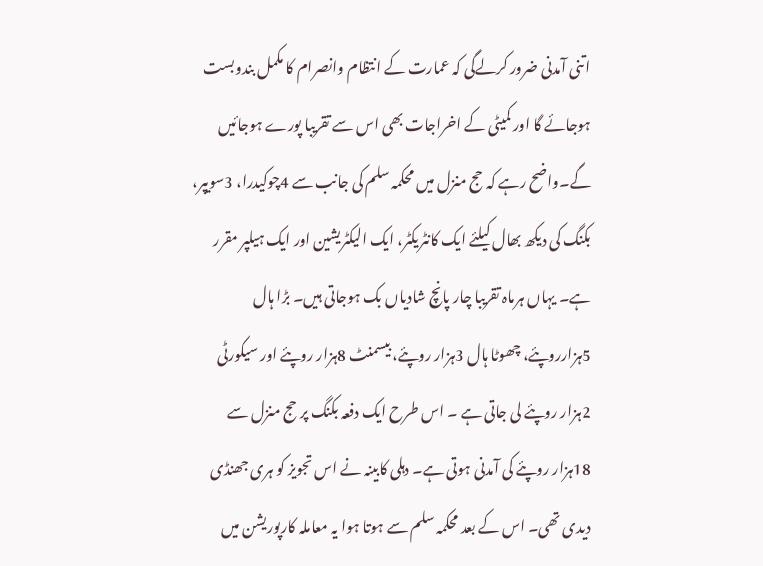اتنی آمدنی ضرور کرلےگی کہ عمارت کے انتظام وانصرام کا مکمل بندوبست ہوجائے گا اور کمیٹی کے اخراجات بھی اس سے تقریبا پورے ہوجائیں گے۔واضح رہے کہ حج منزل میں محکمہ سلم کی جانب سے 4چوکیدرا، 3سویپر، بکنگ کی دیکھ بھال کیلئے ایک کانٹریکٹر، ایک الیکٹریشین اور ایک ہیلپر مقرر ہے۔ یہاں ہرماہ تقریبا چار پانچ شادیاں بک ہوجاتی ہیں۔ بڑا ہال 5ہزارروپئے، چھوٹا ہال 3ہزار روپئے، بیسمنٹ 8ہزار روپئے اور سیکورٹی 2ہزار روپئے لی جاتی ہے ۔ اس طرح ایک دفعہ بکنگ پر حج منزل سے 18ہزار روپئے کی آمدنی ہوتی ہے۔ دہلی کابینہ نے اس تجویز کو ہری جھنڈی دیدی تھی۔ اس کے بعد محکمہ سلم سے ہوتا ہوا یہ معاملہ کارپوریشن میں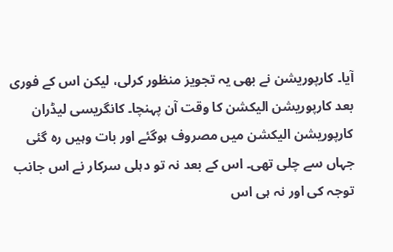آیا۔ کارپوریشن نے بھی یہ تجویز منظور کرلی، لیکن اس کے فوری بعد کارپوریشن الیکشن کا وقت آن پہنچا۔ کانگریسی لیڈران کارپوریشن الیکشن میں مصروف ہوگئے اور بات وہیں رہ گئی جہاں سے چلی تھی۔ اس کے بعد نہ تو دہلی سرکار نے اس جانب توجہ کی اور نہ ہی اس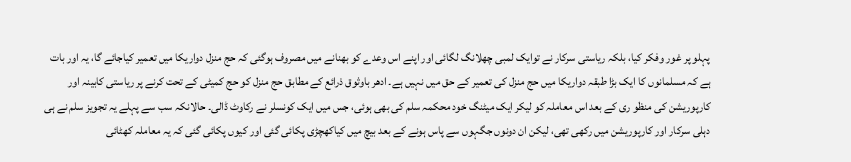پہلو پر غور وفکر کیا، بلکہ ریاستی سرکار نے توایک لمبی چھلانگ لگائی اور اپنے اس وعدے کو بھنانے میں مصروف ہوگئی کہ حج منزل دواریکا میں تعمیر کیاجائے گا، یہ اور بات ہے کہ مسلمانوں کا ایک بڑا طبقہ دواریکا میں حج منزل کی تعمیر کے حق میں نہیں ہے۔ ادھر باوثوق ذرائع کے مطابق حج منزل کو حج کمیٹی کے تحت کرنے پر ریاستی کابینہ اور کارپوریشن کی منظو ری کے بعد اس معاملہ کو لیکر ایک میٹنگ خود محکمہ سلم کی بھی ہوئی، جس میں ایک کونسلر نے رکاوٹ ڈالی۔ حالانکہ سب سے پہلے یہ تجویز سلم نے ہی دہلی سرکار اور کارپوریشن میں رکھی تھی، لیکن ان دونوں جگہوں سے پاس ہونے کے بعد بیچ میں کیاکھچڑی پکائی گئی اور کیوں پکائی گئی کہ یہ معاملہ کھٹائی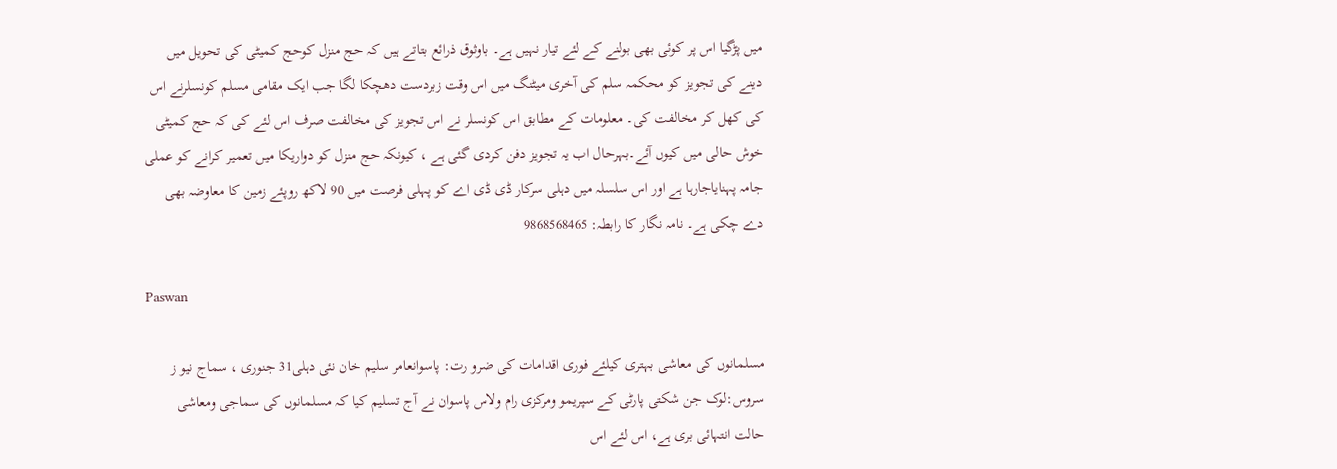میں پڑگیا اس پر کوئی بھی بولنے کے لئے تیار نہیں ہے۔ باوثوق ذرائع بتاتے ہیں کہ حج منزل کوحج کمیٹی کی تحویل میں دینے کی تجویز کو محکمہ سلم کی آخری میٹنگ میں اس وقت زبردست دھچکا لگا جب ایک مقامی مسلم کونسلرنے اس کی کھل کر مخالفت کی۔ معلومات کے مطابق اس کونسلر نے اس تجویز کی مخالفت صرف اس لئے کی کہ حج کمیٹی خوش حالی میں کیوں آئے۔بہرحال اب یہ تجویز دفن کردی گئی ہے ، کیونکہ حج منزل کو دواریکا میں تعمیر کرانے کو عملی جامہ پہنایاجارہا ہے اور اس سلسلہ میں دہلی سرکار ڈی ڈی اے کو پہلی فرصت میں 90 لاکھ روپئے زمین کا معاوضہ بھی دے چکی ہے۔ نامہ نگار کا رابطہ: 9868568465

Paswan

مسلمانوں کی معاشی بہتری کیلئے فوری اقدامات کی ضرو رت: پاسوانعامر سلیم خان نئی دہلی31 جنوری ، سماج نیو ز سروس:لوک جن شکتی پارٹی کے سپریمو ومرکزی رام ولاس پاسوان نے آج تسلیم کیا کہ مسلمانوں کی سماجی ومعاشی حالت انتہائی بری ہے، اس لئے اس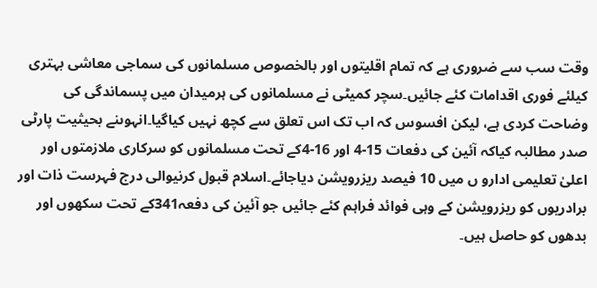وقت سب سے ضروری ہے کہ تمام اقلیتوں اور بالخصوص مسلمانوں کی سماجی معاشی بہتری کیلئے فوری اقدامات کئے جائیں۔سچر کمیٹی نے مسلمانوں کی ہرمیدان میں پسماندگی کی وضاحت کردی ہے، لیکن افسوس کہ اب تک اس تعلق سے کچھ نہیں کیاگیا۔انہوںنے بحیثیت پارٹی صدر مطالبہ کیاکہ آئین کی دفعات 15-4 اور 16-4کے تحت مسلمانوں کو سرکاری ملازمتوں اور اعلیٰ تعلیمی ادارو ں میں 10 فیصد ریزرویشن دیاجائے۔اسلام قبول کرنیوالی درج فہرست ذات اور برادریوں کو ریزرویشن کے وہی فوائد فراہم کئے جائیں جو آئین کی دفعہ341کے تحت سکھوں اور بدھوں کو حاصل ہیں۔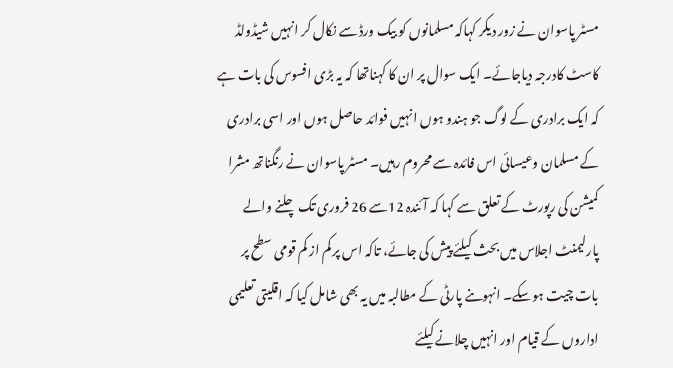مسٹر پاسوان نے زور دیکر کہاکہ مسلمانوں کو بیک ورڈ سے نکال کر انہیں شیڈولڈ کاسٹ کادرجہ دیاجائے۔ ایک سوال پر ان کا کہناتھا کہ یہ بڑی افسوس کی بات ہے کہ ایک برادری کے لوگ جو ہندو ہوں انہیں فوائد حاصل ہوں اور اسی برادری کے مسلمان وعیسائی اس فائدہ سے محروم رہیں۔ مسٹر پاسوان نے رنگناتھ مشرا کمیشن کی رپورٹ کے تعلق سے کہا کہ آئندہ 12سے 26 فروری تک چلنے والے پارلیمنٹ اجلاس میں بحث کیلئے پیش کی جائے، تاکہ اس پر کم از کم قومی سطح پر بات چیت ہوسکے۔ انہوںنے پارٹی کے مطالبہ میں یہ بھی شامل کیا کہ اقلیتی تعلیمی اداروں کے قیام اور انہیں چلانے کیلئے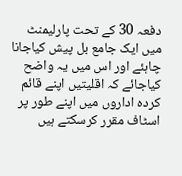دفعہ 30 کے تحت پارلیمنٹ میں ایک جامع بل پیش کیاجانا چاہئے اور اس میں یہ واضح کیاجائے کہ اقلیتیں اپنے قائم کردہ اداروں میں اپنے طور پر اسٹاف مقرر کرسکتے ہیں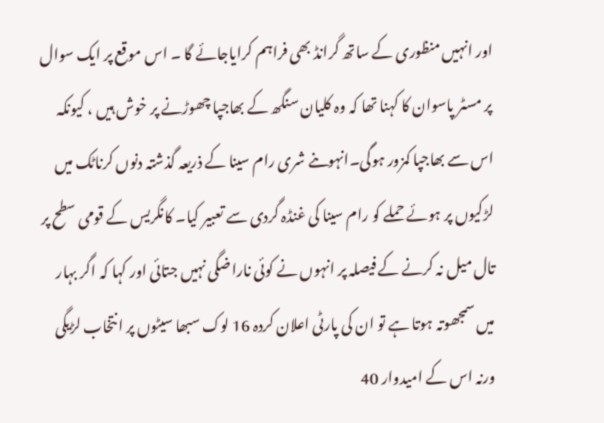اور انہیں منظوری کے ساتھ گرانڈ بھی فراہم کرایاجائے گا ۔ اس موقع پر ایک سوال پر مسٹر پاسوان کا کہنا تھا کہ وہ کلیان سنگھ کے بھاجپا چھوڑنے پر خوش ہیں ، کیونکہ اس سے بھاجپا کمزور ہوگی۔انہوںنے شری رام سینا کے ذریعہ گذشتہ دنوں کرناٹک میں لڑکیوں پر ہوئے حملے کو رام سینا کی غنڈہ گردی سے تعبیر کیا۔ کانگریس کے قومی سطح پر تال میل نہ کرنے کے فیصلہ پر انہوں نے کوئی ناراضگی نہیں جتائی اور کہا کہ اگر بہار میں سمجھوتہ ہوتا ہے تو ان کی پارٹی اعلان کردہ 16 لوک سبھا سیٹوں پر انتخاب لڑیگی ورنہ اس کے امیدوار 40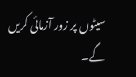سیٹوں پر زور آزمائی کریں گے۔